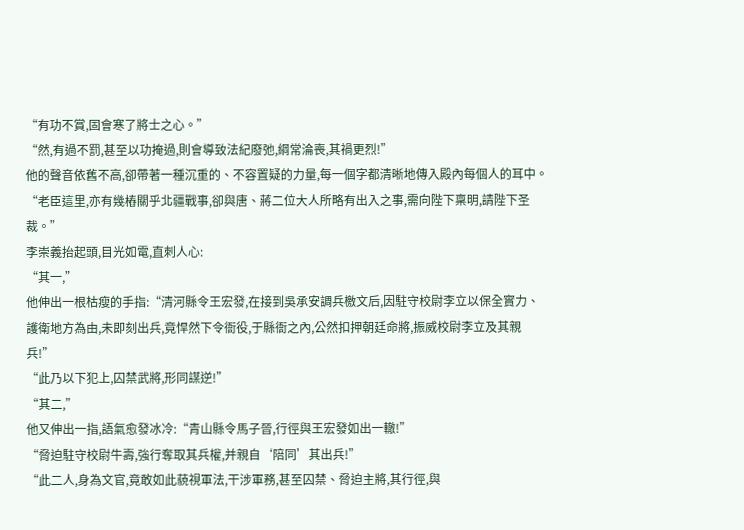“有功不賞,固會寒了將士之心。”
“然,有過不罰,甚至以功掩過,則會導致法紀廢弛,綱常淪喪,其禍更烈!”
他的聲音依舊不高,卻帶著一種沉重的、不容置疑的力量,每一個字都清晰地傳入殿內每個人的耳中。
“老臣這里,亦有幾樁關乎北疆戰事,卻與唐、蔣二位大人所略有出入之事,需向陛下稟明,請陛下圣裁。”
李崇義抬起頭,目光如電,直刺人心:
“其一,”
他伸出一根枯瘦的手指:“清河縣令王宏發,在接到吳承安調兵檄文后,因駐守校尉李立以保全實力、護衛地方為由,未即刻出兵,竟悍然下令衙役,于縣衙之內,公然扣押朝廷命將,振威校尉李立及其親兵!”
“此乃以下犯上,囚禁武將,形同謀逆!”
“其二,”
他又伸出一指,語氣愈發冰冷:“青山縣令馬子晉,行徑與王宏發如出一轍!”
“脅迫駐守校尉牛壽,強行奪取其兵權,并親自‘陪同’其出兵!”
“此二人,身為文官,竟敢如此藐視軍法,干涉軍務,甚至囚禁、脅迫主將,其行徑,與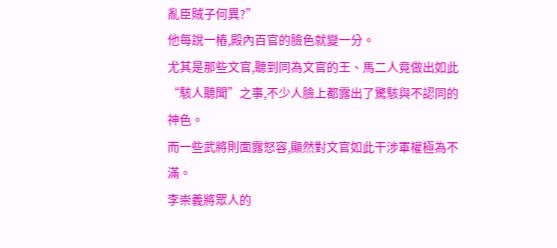亂臣賊子何異?”
他每說一樁,殿內百官的臉色就變一分。
尤其是那些文官,聽到同為文官的王、馬二人竟做出如此“駭人聽聞”之事,不少人臉上都露出了驚駭與不認同的神色。
而一些武將則面露怒容,顯然對文官如此干涉軍權極為不滿。
李崇義將眾人的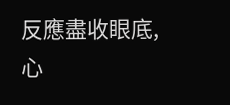反應盡收眼底,心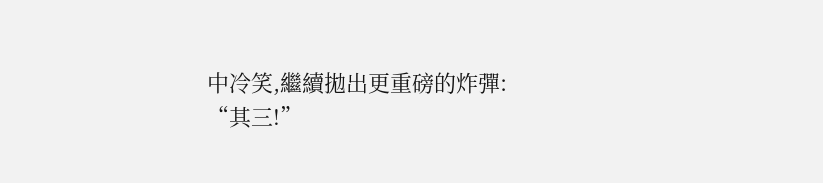中冷笑,繼續拋出更重磅的炸彈:
“其三!”